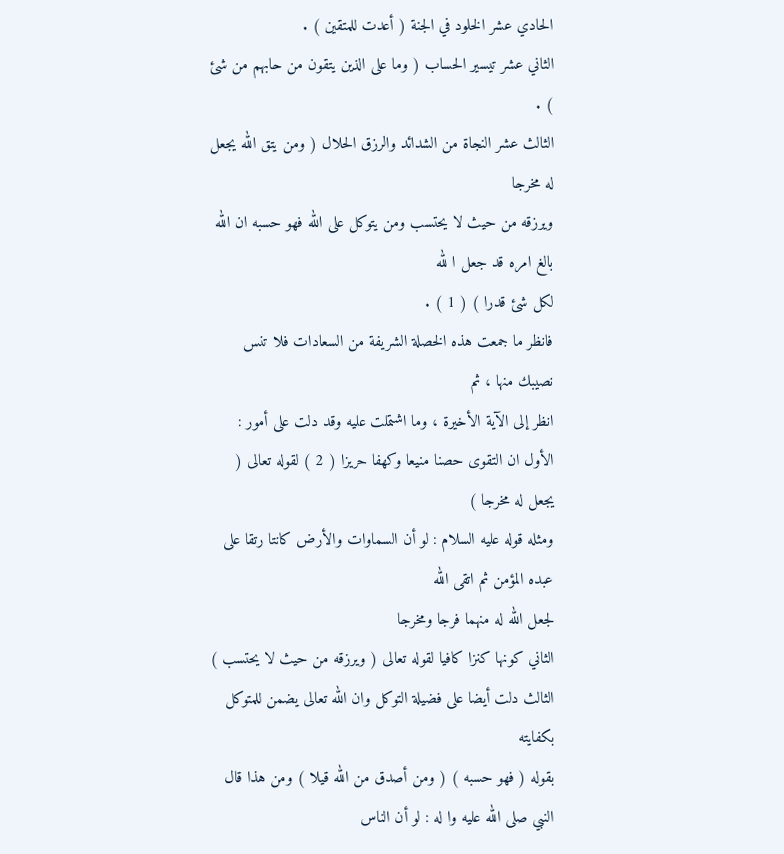الحادي عشر الخلود في الجنة ( أعدت للمتقين ) .
الثاني عشر تيسير الحساب ( وما على الذين يتقون من حابهم من شئ ) .
الثالث عشر النجاة من الشدائد والرزق الحلال ( ومن يتق الله يجعل له مخرجا
ويرزقه من حيث لا يحتسب ومن يتوكل على الله فهو حسبه ان الله بالغ امره قد جعل ا لله
لكل شئ قدرا ) ( 1 ) .
فانظر ما جمعت هذه الخصلة الشريفة من السعادات فلا تنس نصيبك منها ، ثم
انظر إلى الآية الأخيرة ، وما اشتملت عليه وقد دلت على أمور :
الأول ان التقوى حصنا منيعا وكهفا حريزا ( 2 ) لقوله تعالى ( يجعل له مخرجا )
ومثله قوله عليه السلام : لو أن السماوات والأرض كانتا رتقا على عبده المؤمن ثم اتقى الله
لجعل الله له منهما فرجا ومخرجا
الثاني كونها كنزا كافيا لقوله تعالى ( ويرزقه من حيث لا يحتسب )
الثالث دلت أيضا على فضيلة التوكل وان الله تعالى يضمن للمتوكل بكفايته
بقوله ( فهو حسبه ) ( ومن أصدق من الله قيلا ) ومن هذا قال النبي صلى الله عليه وا له : لو أن الناس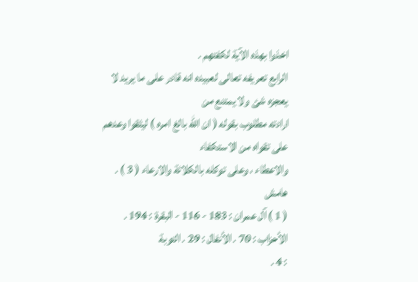اخذوا بهذه الآية لكفتهم .
الرابع تعريفه تعالى لعبيده انه قادر على ما يريد لا يعجزه شئ ولا يمتنع من
ارادته مطلوب بقوله ( ان الله بالغ امره ) ليثقوا وعدهم على تقواه من الاستكفاء
والاعطاء ، وعلى توكله بالكلائة والارعاء ( 3 ) .
هامش
( 1 ) آل عمران : 183 - 116 - البقرة : 194 . الأحزاب : 70 . الأنفال : 29 . التوبة
: 4 .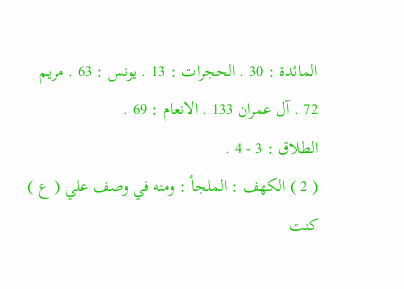المائدة : 30 . الحجرات : 13 . يونس : 63 . مريم 72 . آل عمران 133 . الانعام : 69 .
الطلاق : 3 - 4 .
( 2 ) الكهف : الملجأ : ومنه في وصف علي ( ع ) كنت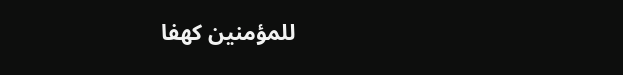للمؤمنين كهفا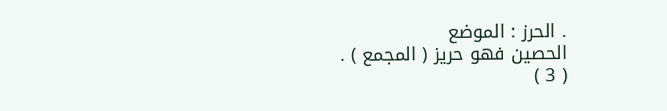. الحرز : الموضع
الحصين فهو حريز ( المجمع ) .
( 3 )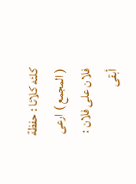كلئه كلائا : حفظة ( المجمع ) ارعى فلان على فلان : أبقى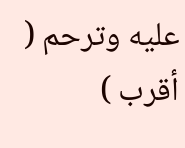عليه وترحم ( أقرب )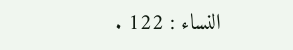النساء : 122 .